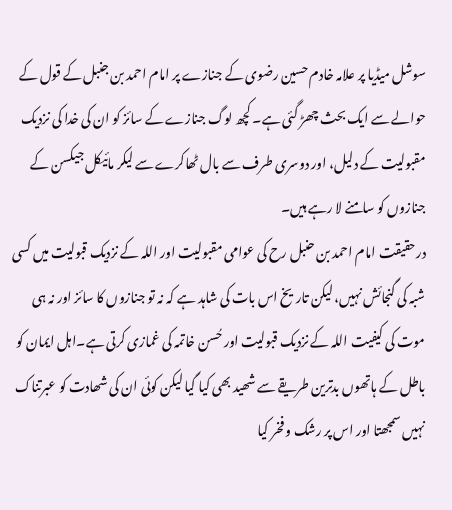سوشل میڈیا پر علامہ خادم حسین رضوی کے جنازے پر امام احمد بن جنبل کے قول کے حوالے سے ایک بحث چھڑ گئی ہے۔ کچھ لوگ جنازے کے سائز کو ان کی خدا کی نزدیک مقبولیت کے دلیل، اور دوسری طرف سے بال ٹھاکرے سے لیکر مائیکل جیکسن کے جنازوں کو سامنے لا رہے ہیں۔
درحقیقت امام احمد بن حنبل رح کی عوامی مقبولیت اور اللہ کے نزدیک قبولیت میں کسی شبہ کی گنجائش نہیں، لیکن تاریخ اس بات کی شاہد ہے کہ نہ تو جنازوں کا سائز اور نہ ہی موت کی کیفیت اللہ کے نزدیک قبولیت اور حُسن خاتمہ کی غمازی کرتی ہے۔اہل ایمان کو باطل کے ہاتھوں بدترین طریقے سے شھید بھی کیا گیا لیکن کوئی ان کی شھادت کو عبرتناک نہیں سمجھتا اور اس پر رشک و فخر کیا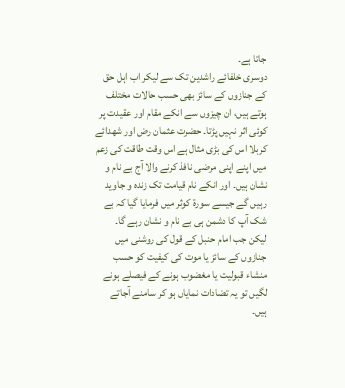جاتا ہے۔
دوسری خلفائے راشدین تک سے لیکر اب اہل حق کے جنازوں کے سائز بھی حسب حالات مختلف ہوتے ہیں، ان چیزوں سے انکے مقام اور عقیدت پر کوئی اثر نہیں پڑتا۔ حضرت عثمان رض اور شھدائے کربلا اس کی بڑی مثال ہے اس وقت طاقت کی زعم میں اپنے اپنی مرضی نافذ کرنے والا آج بے نام و نشان ہیں۔ اور انکے نام قیامت تک زندہ و جاوید رہیں گے جیسے سورۃ کوثر میں فرمایا گیا کہ بے شک آپ کا دشمن ہی بے نام و نشان رہے گا۔
لیکن جب امام حنبل کے قول کی روشنی میں جنازوں کے سائز یا موت کی کیفیت کو حسب منشاء قبولیت یا مغضوب ہونے کے فیصلے ہونے لگیں تو یہ تضادات نمایاں ہو کر سامنے آجاتے ہیں۔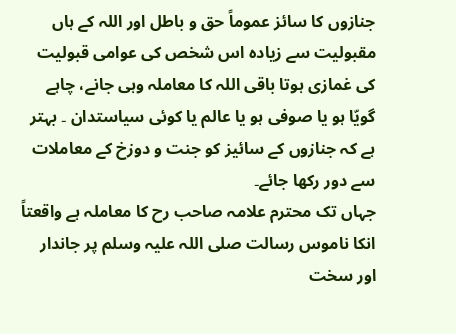جنازوں کا سائز عموماً حق و باطل اور اللہ کے ہاں مقبولیت سے زیادہ اس شخص کی عوامی قبولیت کی غمازی ہوتا باقی اللہ کا معاملہ وہی جانے، چاہے گویّا ہو یا صوفی ہو یا عالم یا کوئی سیاستدان ۔ بہتر ہے کہ جنازوں کے سائیز کو جنت و دوزخ کے معاملات سے دور رکھا جائے۔
جہاں تک محترم علامہ صاحب رح کا معاملہ ہے واقعتاً انکا ناموس رسالت صلی اللہ علیہ وسلم پر جاندار اور سخت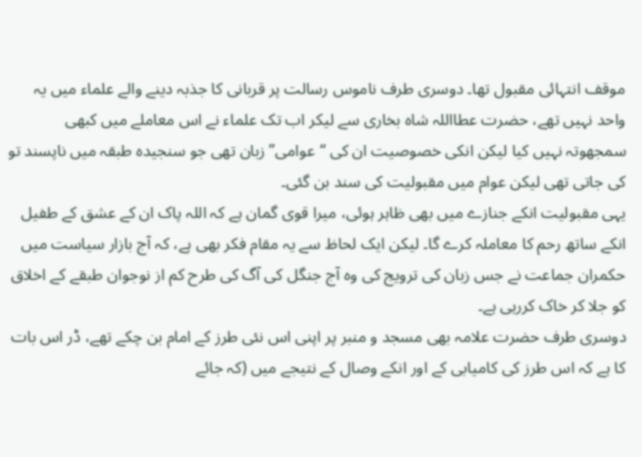موقف انتہائی مقبول تھا۔ دوسری طرف ناموس رسالت پر قربانی کا جذبہ دینے والے علماء میں یہ واحد نہیں تھے، حضرت عطااللہ شاہ بخاری سے لیکر اب تک علماء نے اس معاملے میں کبھی سمجھوتہ نہیں کیا لیکن انکی خصوصیت ان کی “عوامی” زبان تھی جو سنجیدہ طبقہ میں ناپسند تو کی جاتی تھی لیکن عوام میں مقبولیت کی سند بن گئی۔
یہی مقبولیت انکے جنازے میں بھی ظاہر ہوئی، میرا قوی گمان ہے کہ اللہ پاک ان کے عشق کے طفیل انکے ساتھ رحم کا معاملہ کرے گا۔ لیکن ایک لحاظ سے یہ مقام فکر بھی ہے، کہ آج بازار سیاست میں حکمران جماعت نے جس زبان کی ترویج کی وہ آج جنگل کی آگ کی طرح کم از نوجوان طبقے کے اخلاق کو جلا کر خاک کررہی ہے۔
دوسری طرف حضرت علامہ بھی مسجد و منبر پر اپنی اس نئی طرز کے امام بن چکے تھے، ڈر اس بات کا ہے کہ اس طرز کی کامیابی کے اور انکے وصال کے نتیجے میں (کہ جائے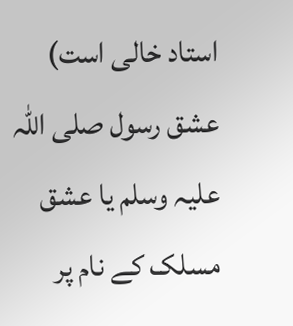استاد خالی است) عشق رسول صلی اللہ علیہ وسلم یا عشق مسلک کے نام پر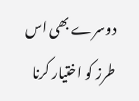دوسرے بھی اس طرز کو اختیار کرنا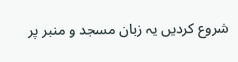شروع کردیں یہ زبان مسجد و منبر پر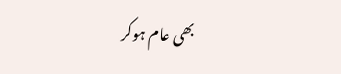بھی عام ہوکر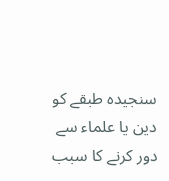سنجیدہ طبقے کو دین یا علماء سے دور کرنے کا سبب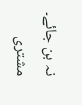نہ بن جائے۔
مشتری